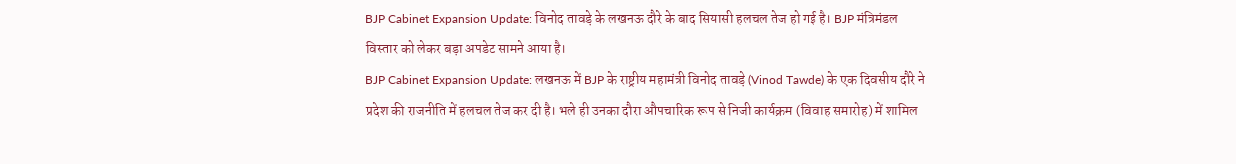BJP Cabinet Expansion Update: विनोद तावड़े के लखनऊ दौरे के बाद सियासी हलचल तेज हो गई है। BJP मंत्रिमंडल विस्तार को लेकर बड़ा अपडेट सामने आया है।
BJP Cabinet Expansion Update: लखनऊ में BJP के राष्ट्रीय महामंत्री विनोद तावड़े (Vinod Tawde) के एक दिवसीय दौरे ने प्रदेश की राजनीति में हलचल तेज कर दी है। भले ही उनका दौरा औपचारिक रूप से निजी कार्यक्रम (विवाह समारोह) में शामिल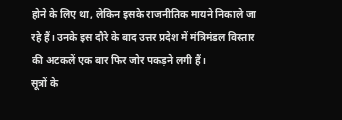होने के लिए था, लेकिन इसके राजनीतिक मायने निकाले जा रहे हैं। उनके इस दौरे के बाद उत्तर प्रदेश में मंत्रिमंडल विस्तार की अटकलें एक बार फिर जोर पकड़ने लगी हैं।
सूत्रों के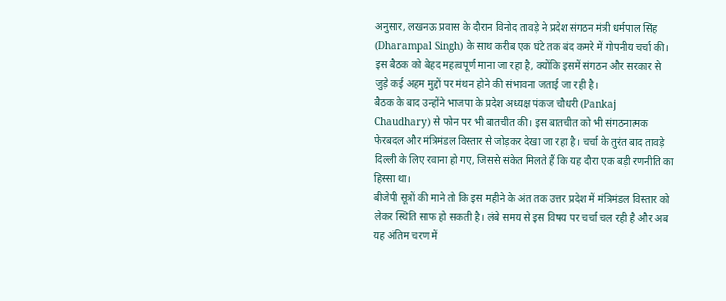अनुसार, लखनऊ प्रवास के दौरान विनोद तावड़े ने प्रदेश संगठन मंत्री धर्मपाल सिंह (Dharampal Singh) के साथ करीब एक घंटे तक बंद कमरे में गोपनीय चर्चा की। इस बैठक को बेहद महत्वपूर्ण माना जा रहा है, क्योंकि इसमें संगठन और सरकार से जुड़े कई अहम मुद्दों पर मंथन होने की संभावना जताई जा रही है।
बैठक के बाद उन्होंने भाजपा के प्रदेश अध्यक्ष पंकज चौधरी (Pankaj Chaudhary) से फोन पर भी बातचीत की। इस बातचीत को भी संगठनात्मक फेरबदल और मंत्रिमंडल विस्तार से जोड़कर देखा जा रहा है। चर्चा के तुरंत बाद तावड़े दिल्ली के लिए रवाना हो गए, जिससे संकेत मिलते हैं कि यह दौरा एक बड़ी रणनीति का हिस्सा था।
बीजेपी सूत्रों की माने तो कि इस महीने के अंत तक उत्तर प्रदेश में मंत्रिमंडल विस्तार को लेकर स्थिति साफ हो सकती है। लंबे समय से इस विषय पर चर्चा चल रही है और अब यह अंतिम चरण में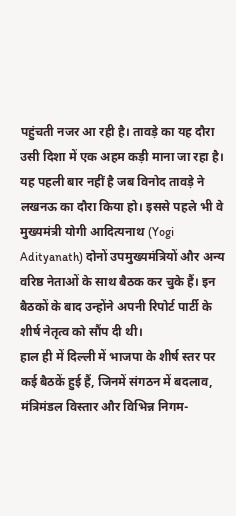पहुंचती नजर आ रही है। तावड़े का यह दौरा उसी दिशा में एक अहम कड़ी माना जा रहा है।
यह पहली बार नहीं है जब विनोद तावड़े ने लखनऊ का दौरा किया हो। इससे पहले भी वे मुख्यमंत्री योगी आदित्यनाथ (Yogi Adityanath) दोनों उपमुख्यमंत्रियों और अन्य वरिष्ठ नेताओं के साथ बैठक कर चुके हैं। इन बैठकों के बाद उन्होंने अपनी रिपोर्ट पार्टी के शीर्ष नेतृत्व को सौंप दी थी।
हाल ही में दिल्ली में भाजपा के शीर्ष स्तर पर कई बैठकें हुई हैं, जिनमें संगठन में बदलाव, मंत्रिमंडल विस्तार और विभिन्न निगम-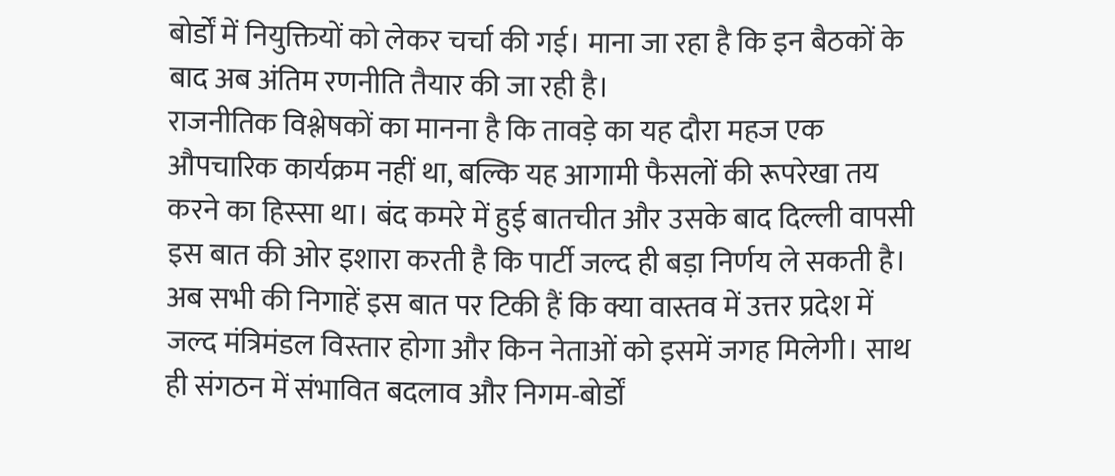बोर्डों में नियुक्तियों को लेकर चर्चा की गई। माना जा रहा है कि इन बैठकों के बाद अब अंतिम रणनीति तैयार की जा रही है।
राजनीतिक विश्लेषकों का मानना है कि तावड़े का यह दौरा महज एक औपचारिक कार्यक्रम नहीं था, बल्कि यह आगामी फैसलों की रूपरेखा तय करने का हिस्सा था। बंद कमरे में हुई बातचीत और उसके बाद दिल्ली वापसी इस बात की ओर इशारा करती है कि पार्टी जल्द ही बड़ा निर्णय ले सकती है।
अब सभी की निगाहें इस बात पर टिकी हैं कि क्या वास्तव में उत्तर प्रदेश में जल्द मंत्रिमंडल विस्तार होगा और किन नेताओं को इसमें जगह मिलेगी। साथ ही संगठन में संभावित बदलाव और निगम-बोर्डों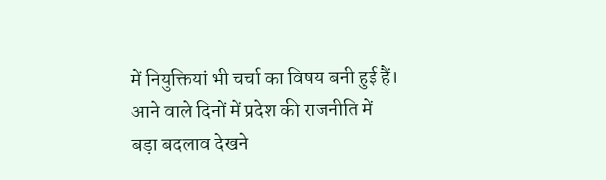में नियुक्तियां भी चर्चा का विषय बनी हुई हैं। आने वाले दिनों में प्रदेश की राजनीति में बड़ा बदलाव देखने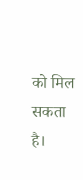को मिल सकता है।